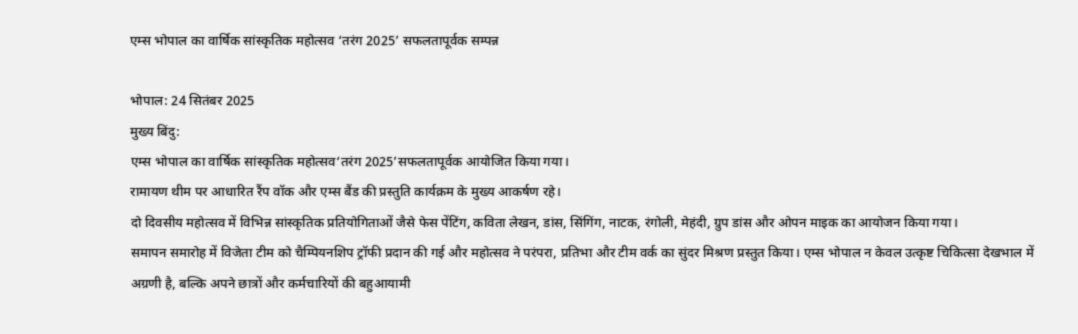एम्स भोपाल का वार्षिक सांस्कृतिक महोत्सव ‘तरंग 2025’ सफलतापूर्वक सम्पन्न

भोपाल: 24 सितंबर 2025
मुख्य बिंदु:
एम्स भोपाल का वार्षिक सांस्कृतिक महोत्सव‘तरंग 2025’सफलतापूर्वक आयोजित किया गया।
रामायण थीम पर आधारित रैंप वॉक और एम्स बैंड की प्रस्तुति कार्यक्रम के मुख्य आकर्षण रहे।
दो दिवसीय महोत्सव में विभिन्न सांस्कृतिक प्रतियोगिताओं जैसे फेस पेंटिंग, कविता लेखन, डांस, सिंगिंग, नाटक, रंगोली, मेहंदी, ग्रुप डांस और ओपन माइक का आयोजन किया गया।
समापन समारोह में विजेता टीम को चैम्पियनशिप ट्रॉफी प्रदान की गई और महोत्सव ने परंपरा, प्रतिभा और टीम वर्क का सुंदर मिश्रण प्रस्तुत किया। एम्स भोपाल न केवल उत्कृष्ट चिकित्सा देखभाल में अग्रणी है, बल्कि अपने छात्रों और कर्मचारियों की बहुआयामी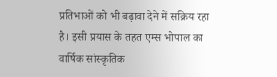प्रतिभाओं को भी बढ़ावा देने में सक्रिय रहा है। इसी प्रयास के तहत एम्स भोपाल का वार्षिक सांस्कृतिक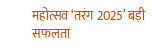महोत्सव ‘तरंग 2025’ बड़ी सफलता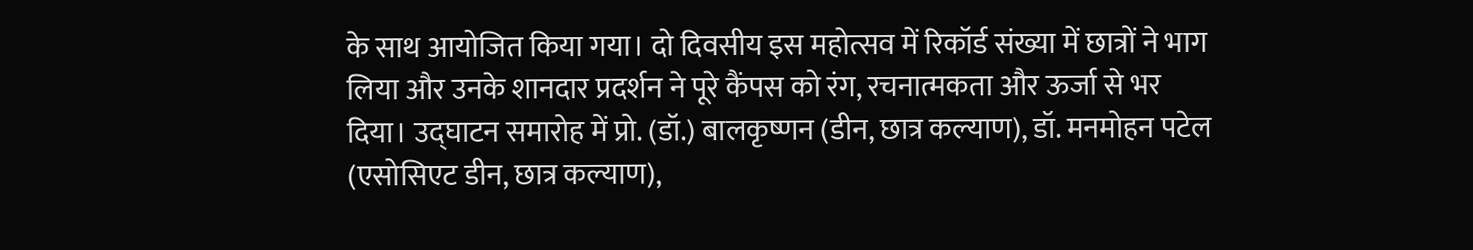के साथ आयोजित किया गया। दो दिवसीय इस महोत्सव में रिकॉर्ड संख्या में छात्रों ने भाग लिया और उनके शानदार प्रदर्शन ने पूरे कैंपस को रंग, रचनात्मकता और ऊर्जा से भर दिया। उद्घाटन समारोह में प्रो. (डॉ.) बालकृष्णन (डीन, छात्र कल्याण), डॉ. मनमोहन पटेल (एसोसिएट डीन, छात्र कल्याण),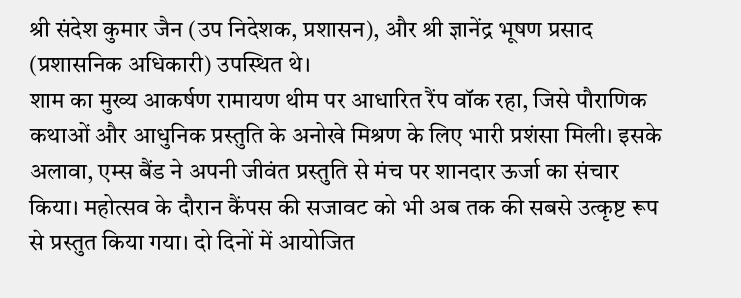श्री संदेश कुमार जैन (उप निदेशक, प्रशासन), और श्री ज्ञानेंद्र भूषण प्रसाद (प्रशासनिक अधिकारी) उपस्थित थे।
शाम का मुख्य आकर्षण रामायण थीम पर आधारित रैंप वॉक रहा, जिसे पौराणिक कथाओं और आधुनिक प्रस्तुति के अनोखे मिश्रण के लिए भारी प्रशंसा मिली। इसके अलावा, एम्स बैंड ने अपनी जीवंत प्रस्तुति से मंच पर शानदार ऊर्जा का संचार किया। महोत्सव के दौरान कैंपस की सजावट को भी अब तक की सबसे उत्कृष्ट रूप से प्रस्तुत किया गया। दो दिनों में आयोजित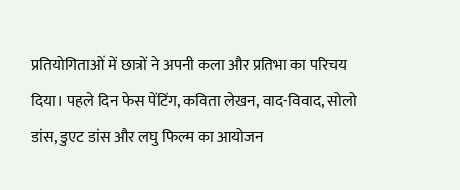प्रतियोगिताओं में छात्रों ने अपनी कला और प्रतिभा का परिचय दिया। पहले दिन फेस पेंटिंग, कविता लेखन, वाद-विवाद, सोलो डांस, डुएट डांस और लघु फिल्म का आयोजन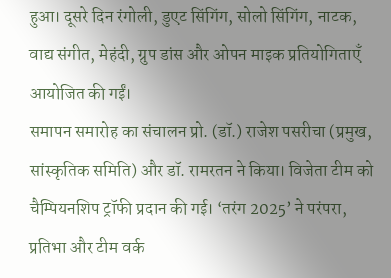हुआ। दूसरे दिन रंगोली, डुएट सिंगिंग, सोलो सिंगिंग, नाटक, वाद्य संगीत, मेहंदी, ग्रुप डांस और ओपन माइक प्रतियोगिताएँ आयोजित की गईं।
समापन समारोह का संचालन प्रो. (डॉ.) राजेश पसरीचा (प्रमुख, सांस्कृतिक समिति) और डॉ. रामरतन ने किया। विजेता टीम को चैम्पियनशिप ट्रॉफी प्रदान की गई। ‘तरंग 2025’ ने परंपरा, प्रतिभा और टीम वर्क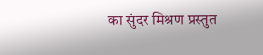का सुंदर मिश्रण प्रस्तुत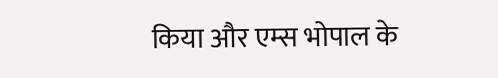किया और एम्स भोपाल के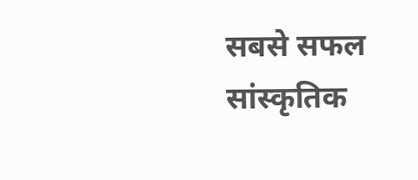सबसे सफल सांस्कृतिक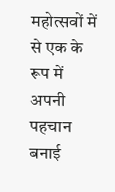महोत्सवों में से एक के रूप में अपनी पहचान बनाई